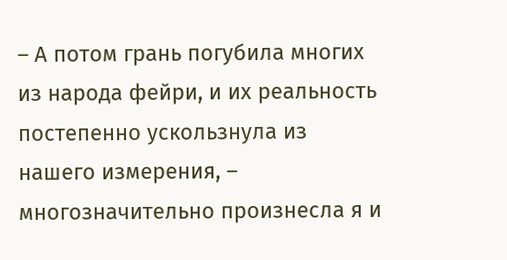– А потом грань погубила многих из народа фейри, и их реальность постепенно ускользнула из нашего измерения, – многозначительно произнесла я и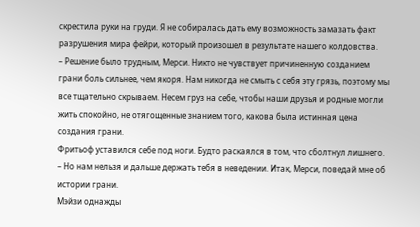скрестила руки на груди. Я не собиралась дать ему возможность замазать факт разрушения мира фейри, который произошел в результате нашего колдовства.
– Решение было трудным, Мерси. Никто не чувствует причиненную созданием грани боль сильнее, чем якоря. Нам никогда не смыть с себя эту грязь, поэтому мы все тщательно скрываем. Несем груз на себе, чтобы наши друзья и родные могли жить спокойно, не отягощенные знанием того, какова была истинная цена создания грани.
Фритьоф уставился себе под ноги. Будто раскаялся в том, что сболтнул лишнего.
– Но нам нельзя и дальше держать тебя в неведении. Итак, Мерси, поведай мне об истории грани.
Мэйзи однажды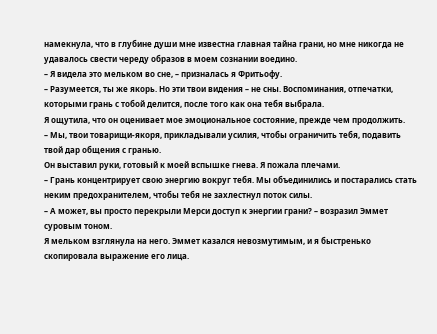намекнула, что в глубине души мне известна главная тайна грани, но мне никогда не удавалось свести череду образов в моем сознании воедино.
– Я видела это мельком во сне, – призналась я Фритьофу.
– Разумеется, ты же якорь. Но эти твои видения – не сны. Воспоминания, отпечатки, которыми грань с тобой делится, после того как она тебя выбрала.
Я ощутила, что он оценивает мое эмоциональное состояние, прежде чем продолжить.
– Мы, твои товарищи-якоря, прикладывали усилия, чтобы ограничить тебя, подавить твой дар общения с гранью.
Он выставил руки, готовый к моей вспышке гнева. Я пожала плечами.
– Грань концентрирует свою энергию вокруг тебя. Мы объединились и постарались стать неким предохранителем, чтобы тебя не захлестнул поток силы.
– А может, вы просто перекрыли Мерси доступ к энергии грани? – возразил Эммет суровым тоном.
Я мельком взглянула на него. Эммет казался невозмутимым, и я быстренько скопировала выражение его лица.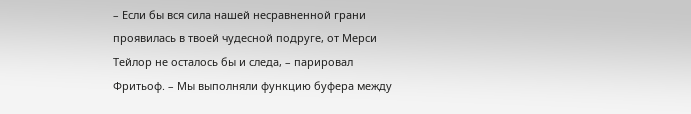– Если бы вся сила нашей несравненной грани проявилась в твоей чудесной подруге, от Мерси Тейлор не осталось бы и следа, – парировал Фритьоф. – Мы выполняли функцию буфера между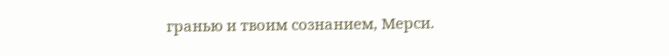гранью и твоим сознанием, Мерси.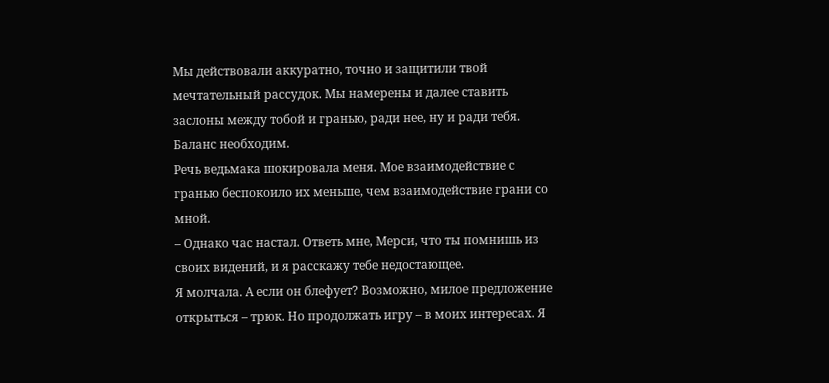Мы действовали аккуратно, точно и защитили твой мечтательный рассудок. Мы намерены и далее ставить заслоны между тобой и гранью, ради нее, ну и ради тебя. Баланс необходим.
Речь ведьмака шокировала меня. Мое взаимодействие с гранью беспокоило их меньше, чем взаимодействие грани со мной.
– Однако час настал. Ответь мне, Мерси, что ты помнишь из своих видений, и я расскажу тебе недостающее.
Я молчала. А если он блефует? Возможно, милое предложение открыться – трюк. Но продолжать игру – в моих интересах. Я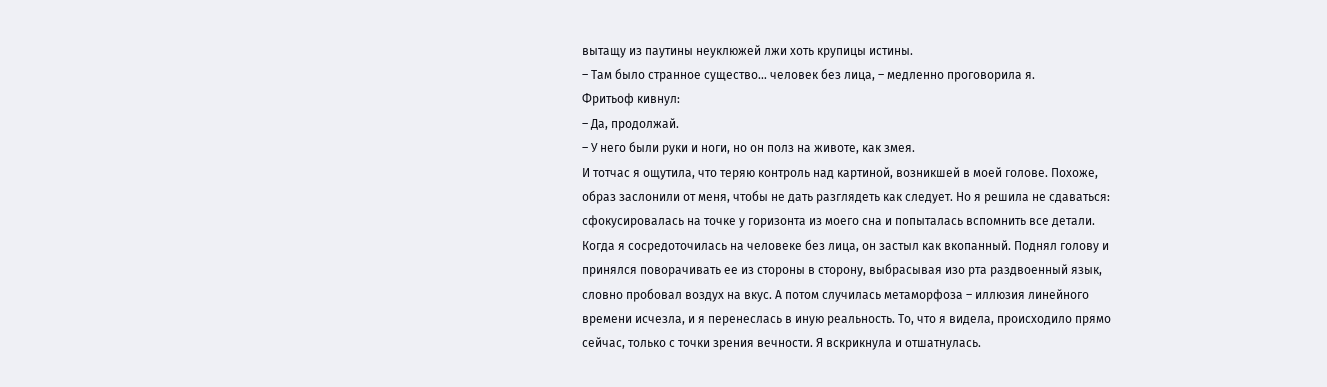вытащу из паутины неуклюжей лжи хоть крупицы истины.
– Там было странное существо… человек без лица, – медленно проговорила я.
Фритьоф кивнул:
– Да, продолжай.
– У него были руки и ноги, но он полз на животе, как змея.
И тотчас я ощутила, что теряю контроль над картиной, возникшей в моей голове. Похоже, образ заслонили от меня, чтобы не дать разглядеть как следует. Но я решила не сдаваться: сфокусировалась на точке у горизонта из моего сна и попыталась вспомнить все детали. Когда я сосредоточилась на человеке без лица, он застыл как вкопанный. Поднял голову и принялся поворачивать ее из стороны в сторону, выбрасывая изо рта раздвоенный язык, словно пробовал воздух на вкус. А потом случилась метаморфоза – иллюзия линейного времени исчезла, и я перенеслась в иную реальность. То, что я видела, происходило прямо сейчас, только с точки зрения вечности. Я вскрикнула и отшатнулась.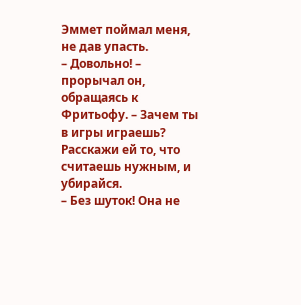Эммет поймал меня, не дав упасть.
– Довольно! – прорычал он, обращаясь к Фритьофу. – Зачем ты в игры играешь? Расскажи ей то, что считаешь нужным, и убирайся.
– Без шуток! Она не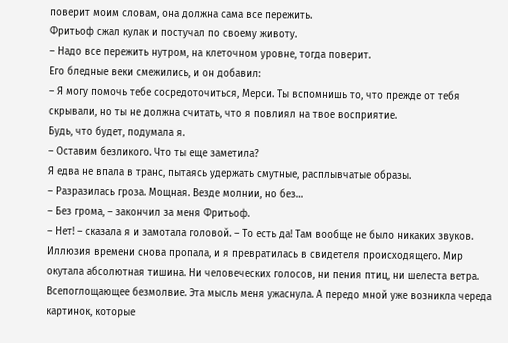поверит моим словам, она должна сама все пережить.
Фритьоф сжал кулак и постучал по своему животу.
– Надо все пережить нутром, на клеточном уровне, тогда поверит.
Его бледные веки смежились, и он добавил:
– Я могу помочь тебе сосредоточиться, Мерси. Ты вспомнишь то, что прежде от тебя скрывали, но ты не должна считать, что я повлиял на твое восприятие.
Будь, что будет, подумала я.
– Оставим безликого. Что ты еще заметила?
Я едва не впала в транс, пытаясь удержать смутные, расплывчатые образы.
– Разразилась гроза. Мощная. Везде молнии, но без…
– Без грома, – закончил за меня Фритьоф.
– Нет! – сказала я и замотала головой. – То есть да! Там вообще не было никаких звуков.
Иллюзия времени снова пропала, и я превратилась в свидетеля происходящего. Мир окутала абсолютная тишина. Ни человеческих голосов, ни пения птиц, ни шелеста ветра. Всепоглощающее безмолвие. Эта мысль меня ужаснула. А передо мной уже возникла череда картинок, которые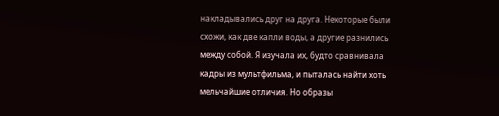накладывались друг на друга. Некоторые были схожи, как две капли воды, а другие разнились между собой. Я изучала их, будто сравнивала кадры из мультфильма, и пыталась найти хоть мельчайшие отличия. Но образы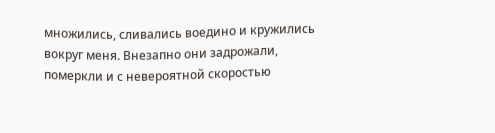множились, сливались воедино и кружились вокруг меня. Внезапно они задрожали, померкли и с невероятной скоростью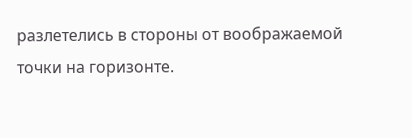разлетелись в стороны от воображаемой точки на горизонте.